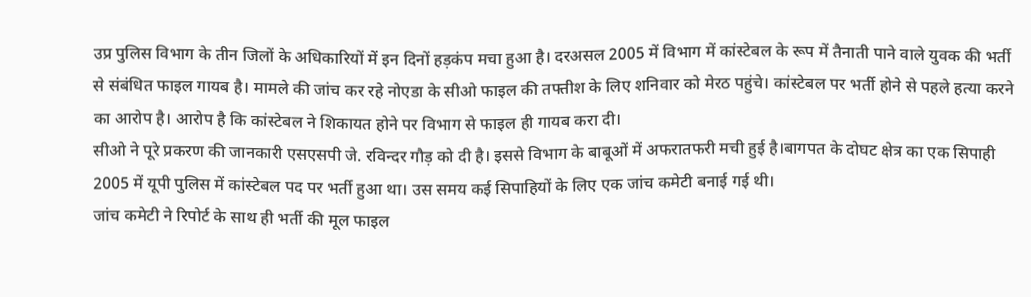उप्र पुलिस विभाग के तीन जिलों के अधिकारियों में इन दिनों हड़कंप मचा हुआ है। दरअसल 2005 में विभाग में कांस्टेबल के रूप में तैनाती पाने वाले युवक की भर्ती से संबंधित फाइल गायब है। मामले की जांच कर रहे नोएडा के सीओ फाइल की तफ्तीश के लिए शनिवार को मेरठ पहुंचे। कांस्टेबल पर भर्ती होने से पहले हत्या करने का आरोप है। आरोप है कि कांस्टेबल ने शिकायत होने पर विभाग से फाइल ही गायब करा दी।
सीओ ने पूरे प्रकरण की जानकारी एसएसपी जे. रविन्दर गौड़ को दी है। इससे विभाग के बाबूओं में अफरातफरी मची हुई है।बागपत के दोघट क्षेत्र का एक सिपाही 2005 में यूपी पुलिस में कांस्टेबल पद पर भर्ती हुआ था। उस समय कई सिपाहियों के लिए एक जांच कमेटी बनाई गई थी।
जांच कमेटी ने रिपोर्ट के साथ ही भर्ती की मूल फाइल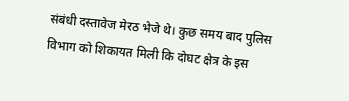संबंधी दस्तावेज मेरठ भेजे थे। कुछ समय बाद पुलिस विभाग को शिकायत मिली कि दोघट क्षेत्र के इस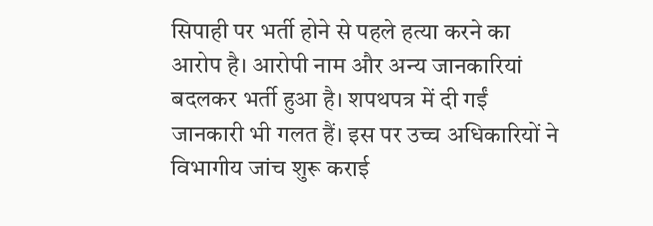सिपाही पर भर्ती होने से पहले हत्या करने का आरोप है। आरोपी नाम और अन्य जानकारियां बदलकर भर्ती हुआ है। शपथपत्र में दी गईं जानकारी भी गलत हैं। इस पर उच्च अधिकारियों ने विभागीय जांच शुरू कराई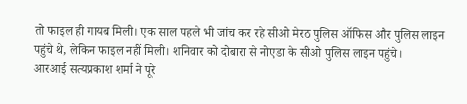तो फाइल ही गायब मिली। एक साल पहले भी जांच कर रहे सीओ मेरठ पुलिस ऑफिस और पुलिस लाइन पहुंचे थे, लेकिन फाइल नहीं मिली। शनिवार को दोबारा से नोएडा के सीओ पुलिस लाइन पहुंचे।
आरआई सत्यप्रकाश शर्मा ने पूरे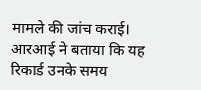मामले की जांच कराई। आरआई ने बताया कि यह रिकार्ड उनके समय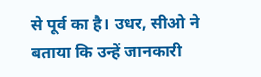से पूर्व का है। उधर, सीओ ने बताया कि उन्हें जानकारी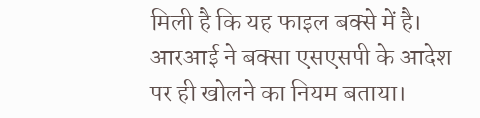मिली है कि यह फाइल बक्से में है। आरआई ने बक्सा एसएसपी के आदेश पर ही खोलने का नियम बताया।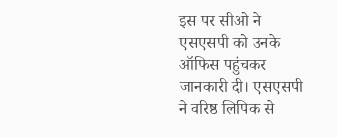इस पर सीओ ने एसएसपी को उनके ऑफिस पहुंचकर जानकारी दी। एसएसपी ने वरिष्ठ लिपिक से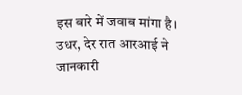इस बारे में जवाब मांगा है। उधर, देर रात आरआई ने जानकारी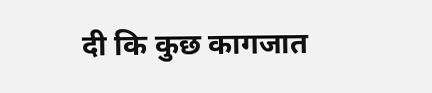दी कि कुछ कागजात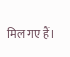मिल गए हैं।